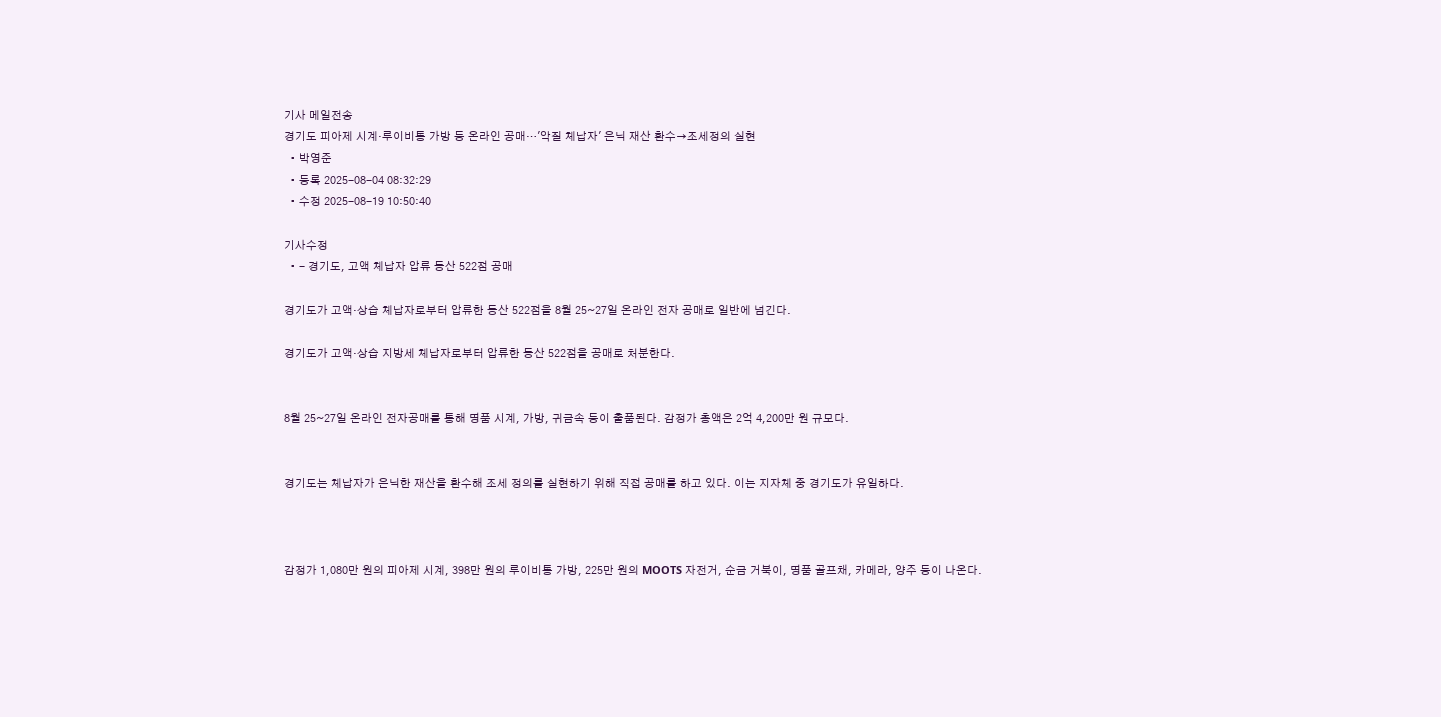기사 메일전송
경기도 피아제 시계·루이비통 가방 등 온라인 공매…'악질 체납자' 은닉 재산 환수→조세정의 실현
  • 박영준
  • 등록 2025-08-04 08:32:29
  • 수정 2025-08-19 10:50:40

기사수정
  • - 경기도, 고액 체납자 압류 동산 522점 공매

경기도가 고액·상습 체납자로부터 압류한 동산 522점을 8월 25~27일 온라인 전자 공매로 일반에 넘긴다.

경기도가 고액·상습 지방세 체납자로부터 압류한 동산 522점을 공매로 처분한다.


8월 25~27일 온라인 전자공매를 통해 명품 시계, 가방, 귀금속 등이 출품된다. 감정가 총액은 2억 4,200만 원 규모다.


경기도는 체납자가 은닉한 재산을 환수해 조세 정의를 실현하기 위해 직접 공매를 하고 있다. 이는 지자체 중 경기도가 유일하다.



감정가 1,080만 원의 피아제 시계, 398만 원의 루이비통 가방, 225만 원의 MOOTS 자전거, 순금 거북이, 명품 골프채, 카메라, 양주 등이 나온다.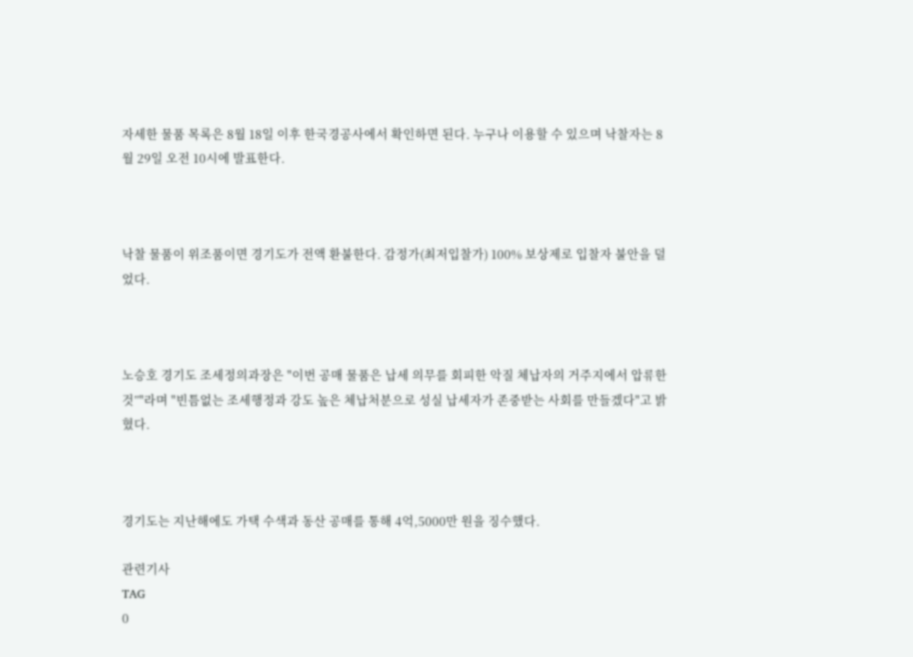자세한 물품 목록은 8월 18일 이후 한국경공사에서 확인하면 된다. 누구나 이용할 수 있으며 낙찰자는 8월 29일 오전 10시에 발표한다.



낙찰 물품이 위조품이면 경기도가 전액 환불한다. 감정가(최저입찰가) 100% 보상제로 입찰자 불안을 덜었다.



노승호 경기도 조세정의과장은 "이번 공매 물품은 납세 의무를 회피한 악질 체납자의 거주지에서 압류한 것”"라며 "빈틈없는 조세행정과 강도 높은 체납처분으로 성실 납세자가 존중받는 사회를 만들겠다"고 밝혔다.



경기도는 지난해에도 가택 수색과 동산 공매를 통해 4억,5000만 원을 징수했다.

관련기사
TAG
0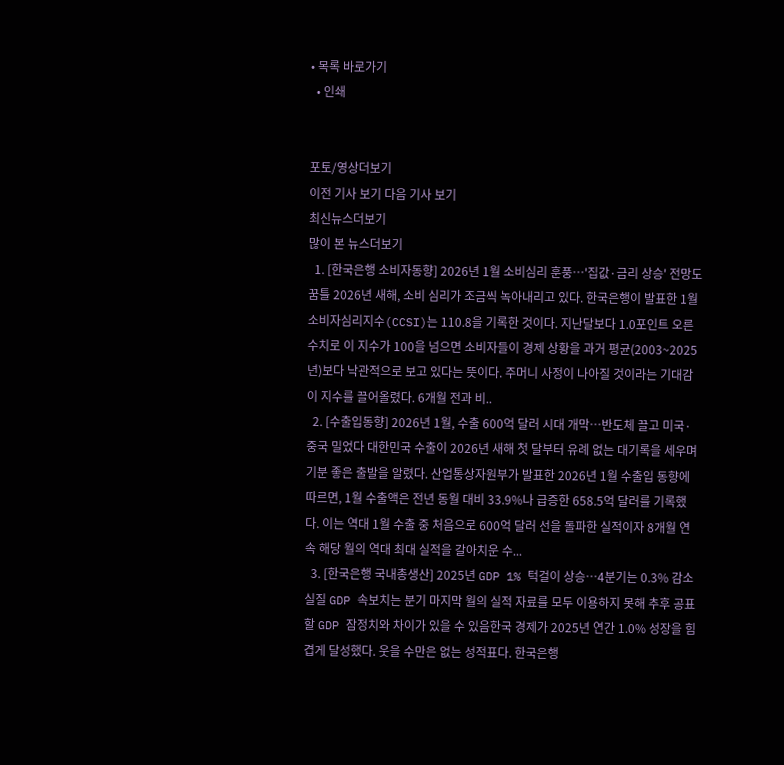• 목록 바로가기
  • 인쇄


포토/영상더보기
이전 기사 보기 다음 기사 보기
최신뉴스더보기
많이 본 뉴스더보기
  1. [한국은행 소비자동향] 2026년 1월 소비심리 훈풍…'집값·금리 상승' 전망도 꿈틀 2026년 새해, 소비 심리가 조금씩 녹아내리고 있다. 한국은행이 발표한 1월 소비자심리지수(CCSI)는 110.8을 기록한 것이다. 지난달보다 1.0포인트 오른 수치로 이 지수가 100을 넘으면 소비자들이 경제 상황을 과거 평균(2003~2025년)보다 낙관적으로 보고 있다는 뜻이다. 주머니 사정이 나아질 것이라는 기대감이 지수를 끌어올렸다. 6개월 전과 비..
  2. [수출입동향] 2026년 1월, 수출 600억 달러 시대 개막…반도체 끌고 미국·중국 밀었다 대한민국 수출이 2026년 새해 첫 달부터 유례 없는 대기록을 세우며 기분 좋은 출발을 알렸다. 산업통상자원부가 발표한 2026년 1월 수출입 동향에 따르면, 1월 수출액은 전년 동월 대비 33.9%나 급증한 658.5억 달러를 기록했다. 이는 역대 1월 수출 중 처음으로 600억 달러 선을 돌파한 실적이자 8개월 연속 해당 월의 역대 최대 실적을 갈아치운 수...
  3. [한국은행 국내총생산] 2025년 GDP 1% 턱걸이 상승…4분기는 0.3% 감소 실질 GDP 속보치는 분기 마지막 월의 실적 자료를 모두 이용하지 못해 추후 공표할 GDP 잠정치와 차이가 있을 수 있음한국 경제가 2025년 연간 1.0% 성장을 힘겹게 달성했다. 웃을 수만은 없는 성적표다. 한국은행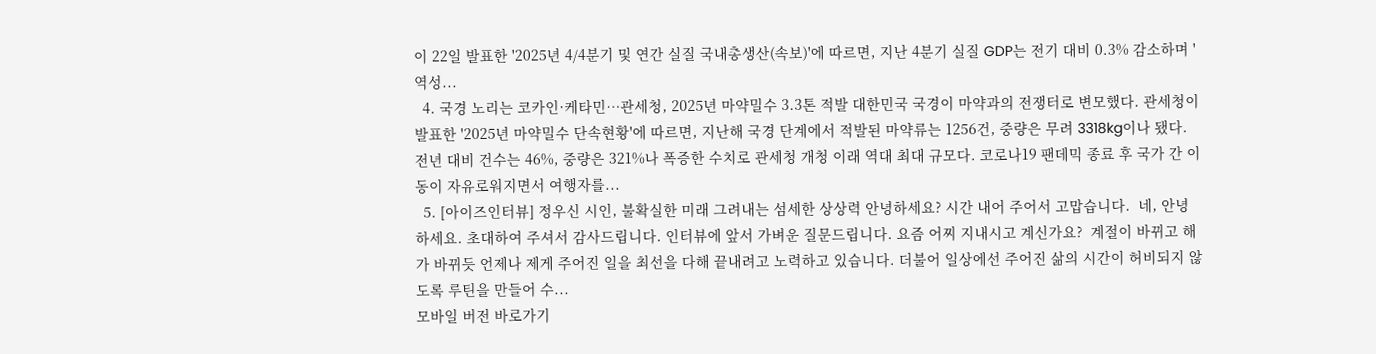이 22일 발표한 '2025년 4/4분기 및 연간 실질 국내총생산(속보)'에 따르면, 지난 4분기 실질 GDP는 전기 대비 0.3% 감소하며 '역성...
  4. 국경 노리는 코카인·케타민…관세청, 2025년 마약밀수 3.3톤 적발 대한민국 국경이 마약과의 전쟁터로 변모했다. 관세청이 발표한 '2025년 마약밀수 단속현황'에 따르면, 지난해 국경 단계에서 적발된 마약류는 1256건, 중량은 무려 3318kg이나 됐다. 전년 대비 건수는 46%, 중량은 321%나 폭증한 수치로 관세청 개청 이래 역대 최대 규모다. 코로나19 팬데믹 종료 후 국가 간 이동이 자유로워지면서 여행자를...
  5. [아이즈인터뷰] 정우신 시인, 불확실한 미래 그려내는 섬세한 상상력 안녕하세요? 시간 내어 주어서 고맙습니다.  네, 안녕하세요. 초대하여 주셔서 감사드립니다. 인터뷰에 앞서 가벼운 질문드립니다. 요즘 어찌 지내시고 계신가요?  계절이 바뀌고 해가 바뀌듯 언제나 제게 주어진 일을 최선을 다해 끝내려고 노력하고 있습니다. 더불어 일상에선 주어진 삶의 시간이 허비되지 않도록 루틴을 만들어 수...
모바일 버전 바로가기